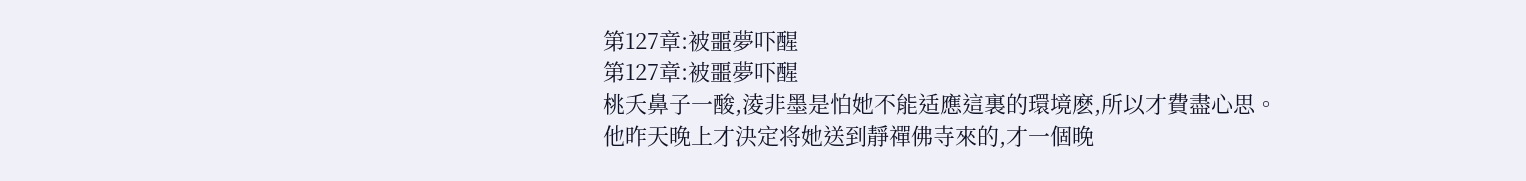第127章:被噩夢吓醒
第127章:被噩夢吓醒
桃夭鼻子一酸,淩非墨是怕她不能适應這裏的環境麽,所以才費盡心思。
他昨天晚上才決定将她送到靜禪佛寺來的,才一個晚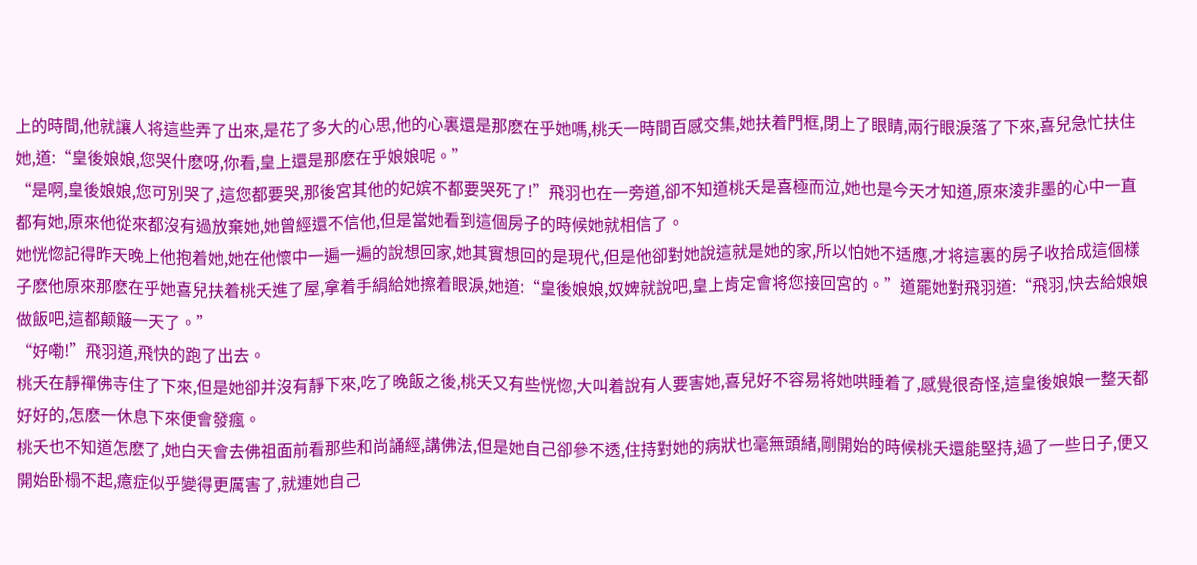上的時間,他就讓人将這些弄了出來,是花了多大的心思,他的心裏還是那麽在乎她嗎,桃夭一時間百感交集,她扶着門框,閉上了眼睛,兩行眼淚落了下來,喜兒急忙扶住她,道:“皇後娘娘,您哭什麽呀,你看,皇上還是那麽在乎娘娘呢。”
“是啊,皇後娘娘,您可別哭了,這您都要哭,那後宮其他的妃嫔不都要哭死了!”飛羽也在一旁道,卻不知道桃夭是喜極而泣,她也是今天才知道,原來淩非墨的心中一直都有她,原來他從來都沒有過放棄她,她曾經還不信他,但是當她看到這個房子的時候她就相信了。
她恍惚記得昨天晚上他抱着她,她在他懷中一遍一遍的說想回家,她其實想回的是現代,但是他卻對她說這就是她的家,所以怕她不适應,才将這裏的房子收拾成這個樣子麽他原來那麽在乎她喜兒扶着桃夭進了屋,拿着手絹給她擦着眼淚,她道:“皇後娘娘,奴婢就說吧,皇上肯定會将您接回宮的。”道罷她對飛羽道:“飛羽,快去給娘娘做飯吧,這都颠簸一天了。”
“好嘞!”飛羽道,飛快的跑了出去。
桃夭在靜禪佛寺住了下來,但是她卻并沒有靜下來,吃了晚飯之後,桃夭又有些恍惚,大叫着說有人要害她,喜兒好不容易将她哄睡着了,感覺很奇怪,這皇後娘娘一整天都好好的,怎麽一休息下來便會發瘋。
桃夭也不知道怎麽了,她白天會去佛祖面前看那些和尚誦經,講佛法,但是她自己卻參不透,住持對她的病狀也毫無頭緒,剛開始的時候桃夭還能堅持,過了一些日子,便又開始卧榻不起,癔症似乎變得更厲害了,就連她自己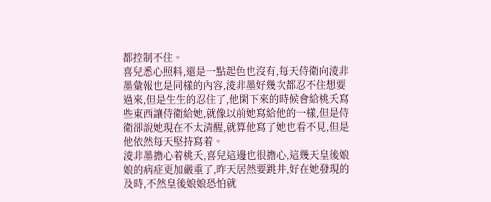都控制不住。
喜兒悉心照料,還是一點起色也沒有,每天侍衛向淩非墨彙報也是同樣的內容,淩非墨好幾次都忍不住想要過來,但是生生的忍住了,他閑下來的時候會給桃夭寫些東西讓侍衛給她,就像以前她寫給他的一樣,但是侍衛卻說她現在不太清醒,就算他寫了她也看不見,但是他依然每天堅持寫着。
淩非墨擔心着桃夭,喜兒這邊也很擔心,這幾天皇後娘娘的病症更加嚴重了,昨天居然要跳井,好在她發現的及時,不然皇後娘娘恐怕就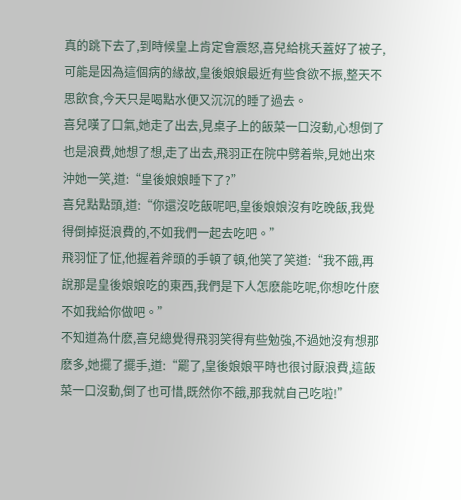真的跳下去了,到時候皇上肯定會震怒,喜兒給桃夭蓋好了被子,可能是因為這個病的緣故,皇後娘娘最近有些食欲不振,整天不思飲食,今天只是喝點水便又沉沉的睡了過去。
喜兒嘆了口氣,她走了出去,見桌子上的飯菜一口沒動,心想倒了也是浪費,她想了想,走了出去,飛羽正在院中劈着柴,見她出來沖她一笑,道:“皇後娘娘睡下了?”
喜兒點點頭,道:“你還沒吃飯呢吧,皇後娘娘沒有吃晚飯,我覺得倒掉挺浪費的,不如我們一起去吃吧。”
飛羽怔了怔,他握着斧頭的手頓了頓,他笑了笑道:“我不餓,再說那是皇後娘娘吃的東西,我們是下人怎麽能吃呢,你想吃什麽不如我給你做吧。”
不知道為什麽,喜兒總覺得飛羽笑得有些勉強,不過她沒有想那麽多,她擺了擺手,道:“罷了,皇後娘娘平時也很讨厭浪費,這飯菜一口沒動,倒了也可惜,既然你不餓,那我就自己吃啦!”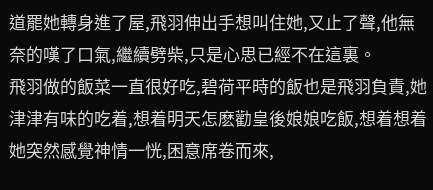道罷她轉身進了屋,飛羽伸出手想叫住她,又止了聲,他無奈的嘆了口氣,繼續劈柴,只是心思已經不在這裏。
飛羽做的飯菜一直很好吃,碧荷平時的飯也是飛羽負責,她津津有味的吃着,想着明天怎麽勸皇後娘娘吃飯,想着想着她突然感覺神情一恍,困意席卷而來,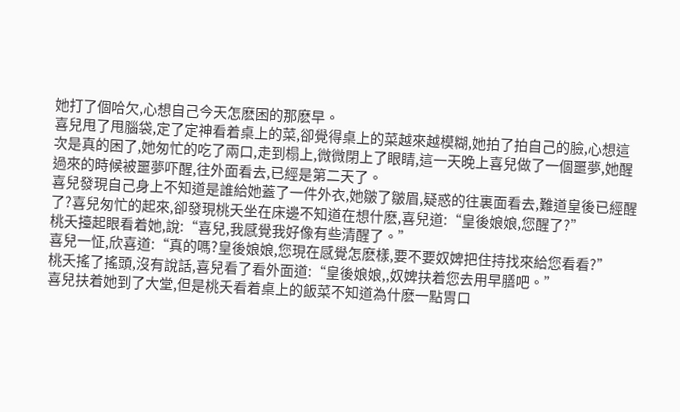她打了個哈欠,心想自己今天怎麽困的那麽早。
喜兒甩了甩腦袋,定了定神看着桌上的菜,卻覺得桌上的菜越來越模糊,她拍了拍自己的臉,心想這次是真的困了,她匆忙的吃了兩口,走到榻上,微微閉上了眼睛,這一天晚上喜兒做了一個噩夢,她醒過來的時候被噩夢吓醒,往外面看去,已經是第二天了。
喜兒發現自己身上不知道是誰給她蓋了一件外衣,她皺了皺眉,疑惑的往裏面看去,難道皇後已經醒了?喜兒匆忙的起來,卻發現桃夭坐在床邊不知道在想什麽,喜兒道:“皇後娘娘,您醒了?”
桃夭擡起眼看着她,說:“喜兒,我感覺我好像有些清醒了。”
喜兒一怔,欣喜道:“真的嗎?皇後娘娘,您現在感覺怎麽樣,要不要奴婢把住持找來給您看看?”
桃夭搖了搖頭,沒有說話,喜兒看了看外面道:“皇後娘娘,,奴婢扶着您去用早膳吧。”
喜兒扶着她到了大堂,但是桃夭看着桌上的飯菜不知道為什麽一點胃口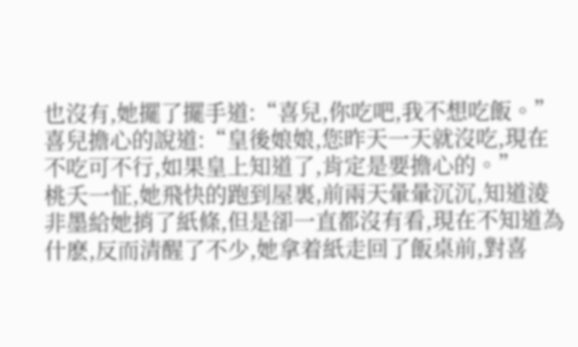也沒有,她擺了擺手道:“喜兒,你吃吧,我不想吃飯。”
喜兒擔心的說道:“皇後娘娘,您昨天一天就沒吃,現在不吃可不行,如果皇上知道了,肯定是要擔心的。”
桃夭一怔,她飛快的跑到屋裏,前兩天暈暈沉沉,知道淩非墨給她捎了紙條,但是卻一直都沒有看,現在不知道為什麽,反而清醒了不少,她拿着紙走回了飯桌前,對喜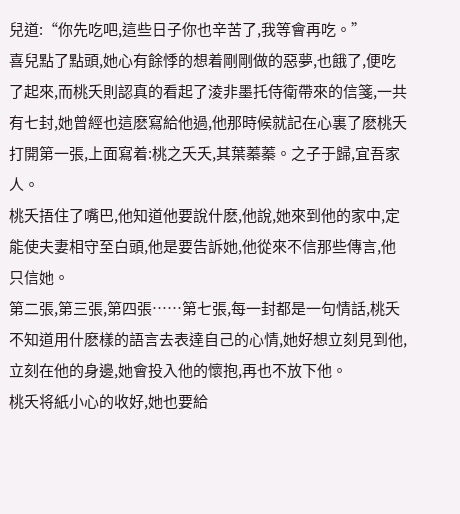兒道:“你先吃吧,這些日子你也辛苦了,我等會再吃。”
喜兒點了點頭,她心有餘悸的想着剛剛做的惡夢,也餓了,便吃了起來,而桃夭則認真的看起了淩非墨托侍衛帶來的信箋,一共有七封,她曾經也這麽寫給他過,他那時候就記在心裏了麽桃夭打開第一張,上面寫着:桃之夭夭,其葉蓁蓁。之子于歸,宜吾家人。
桃夭捂住了嘴巴,他知道他要說什麽,他說,她來到他的家中,定能使夫妻相守至白頭,他是要告訴她,他從來不信那些傳言,他只信她。
第二張,第三張,第四張……第七張,每一封都是一句情話,桃夭不知道用什麽樣的語言去表達自己的心情,她好想立刻見到他,立刻在他的身邊,她會投入他的懷抱,再也不放下他。
桃夭将紙小心的收好,她也要給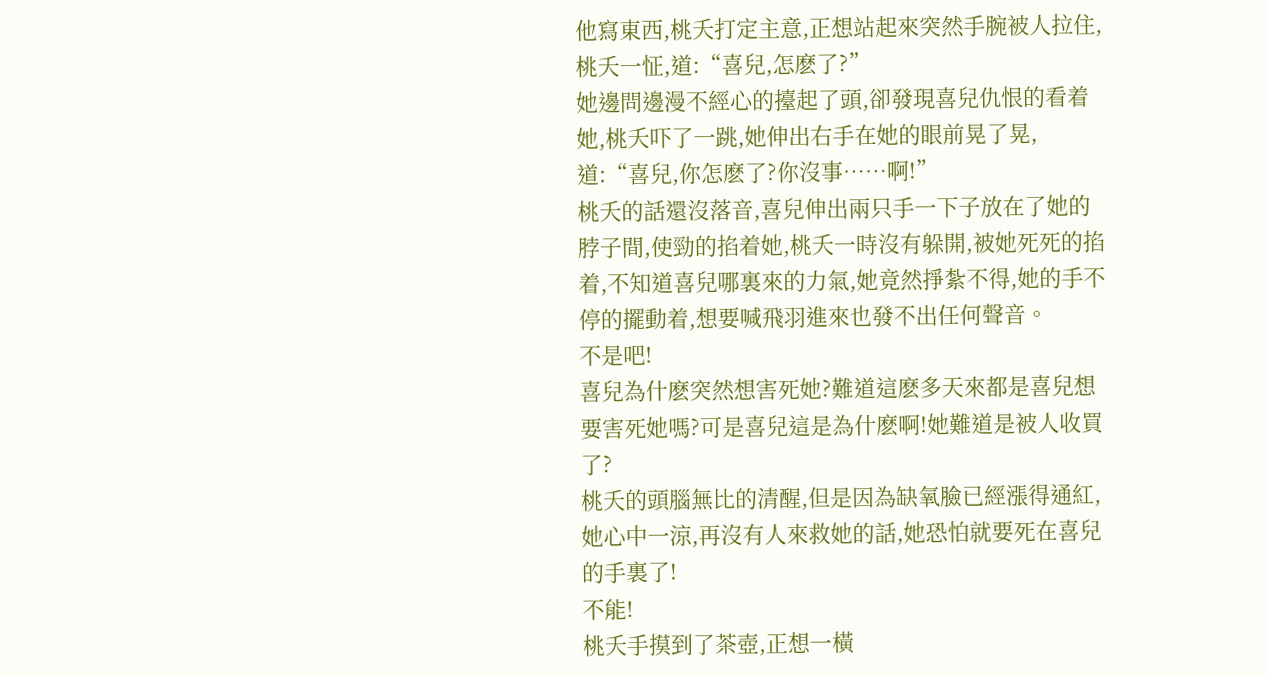他寫東西,桃夭打定主意,正想站起來突然手腕被人拉住,桃夭一怔,道:“喜兒,怎麽了?”
她邊問邊漫不經心的擡起了頭,卻發現喜兒仇恨的看着她,桃夭吓了一跳,她伸出右手在她的眼前晃了晃,道:“喜兒,你怎麽了?你沒事……啊!”
桃夭的話還沒落音,喜兒伸出兩只手一下子放在了她的脖子間,使勁的掐着她,桃夭一時沒有躲開,被她死死的掐着,不知道喜兒哪裏來的力氣,她竟然掙紮不得,她的手不停的擺動着,想要喊飛羽進來也發不出任何聲音。
不是吧!
喜兒為什麽突然想害死她?難道這麽多天來都是喜兒想要害死她嗎?可是喜兒這是為什麽啊!她難道是被人收買了?
桃夭的頭腦無比的清醒,但是因為缺氧臉已經漲得通紅,她心中一涼,再沒有人來救她的話,她恐怕就要死在喜兒的手裏了!
不能!
桃夭手摸到了茶壺,正想一橫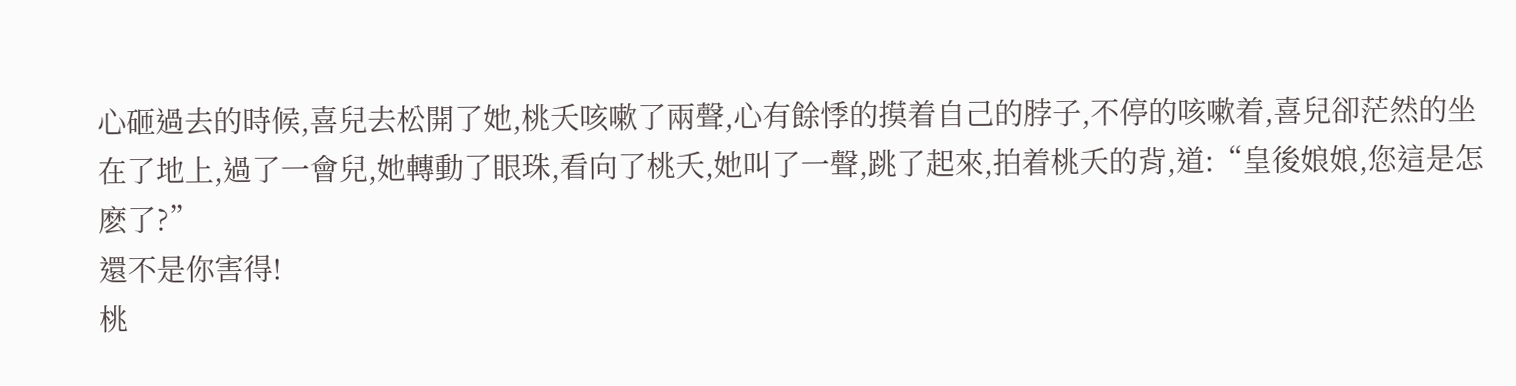心砸過去的時候,喜兒去松開了她,桃夭咳嗽了兩聲,心有餘悸的摸着自己的脖子,不停的咳嗽着,喜兒卻茫然的坐在了地上,過了一會兒,她轉動了眼珠,看向了桃夭,她叫了一聲,跳了起來,拍着桃夭的背,道:“皇後娘娘,您這是怎麽了?”
還不是你害得!
桃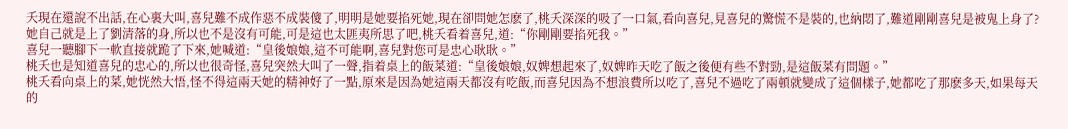夭現在還說不出話,在心裏大叫,喜兒難不成作惡不成裝傻了,明明是她要掐死她,現在卻問她怎麽了,桃夭深深的吸了一口氣,看向喜兒,見喜兒的驚慌不是裝的,也納悶了,難道剛剛喜兒是被鬼上身了?
她自己就是上了劉清落的身,所以也不是沒有可能,可是這也太匪夷所思了吧,桃夭看着喜兒,道:“你剛剛要掐死我。”
喜兒一聽腳下一軟直接就跪了下來,她喊道:“皇後娘娘,這不可能啊,喜兒對您可是忠心耿耿。”
桃夭也是知道喜兒的忠心的,所以也很奇怪,喜兒突然大叫了一聲,指着桌上的飯菜道:“皇後娘娘,奴婢想起來了,奴婢昨天吃了飯之後便有些不對勁,是這飯菜有問題。”
桃夭看向桌上的菜,她恍然大悟,怪不得這兩天她的精神好了一點,原來是因為她這兩天都沒有吃飯,而喜兒因為不想浪費所以吃了,喜兒不過吃了兩頓就變成了這個樣子,她都吃了那麽多天,如果每天的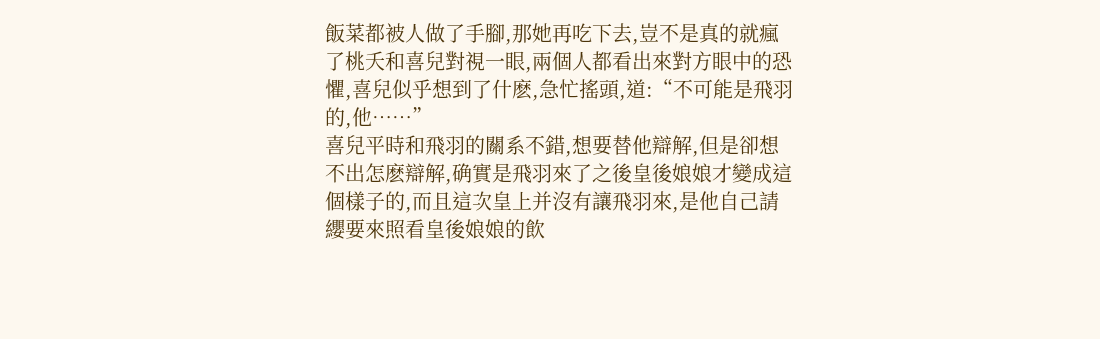飯菜都被人做了手腳,那她再吃下去,豈不是真的就瘋了桃夭和喜兒對視一眼,兩個人都看出來對方眼中的恐懼,喜兒似乎想到了什麽,急忙搖頭,道:“不可能是飛羽的,他……”
喜兒平時和飛羽的關系不錯,想要替他辯解,但是卻想不出怎麽辯解,确實是飛羽來了之後皇後娘娘才變成這個樣子的,而且這次皇上并沒有讓飛羽來,是他自己請纓要來照看皇後娘娘的飲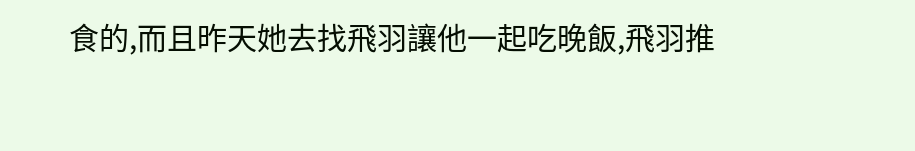食的,而且昨天她去找飛羽讓他一起吃晚飯,飛羽推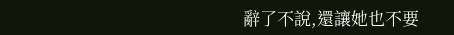辭了不說,還讓她也不要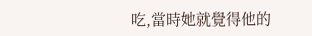吃,當時她就覺得他的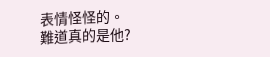表情怪怪的。
難道真的是他?